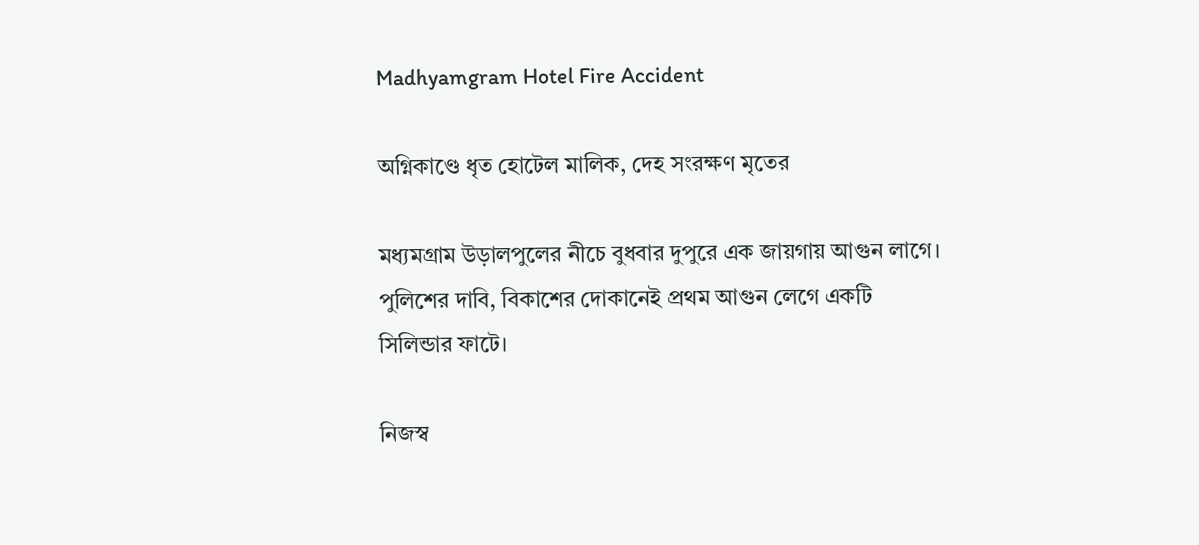Madhyamgram Hotel Fire Accident

অগ্নিকাণ্ডে ধৃত হোটেল মালিক, দেহ সংরক্ষণ মৃতের

মধ্যমগ্রাম উড়ালপুলের নীচে বুধবার দুপুরে এক জায়গায় আগুন লাগে। পুলিশের দাবি, বিকাশের দোকানেই প্রথম আগুন লেগে একটি সিলিন্ডার ফাটে।

নিজস্ব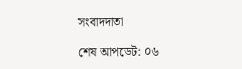সংবাদদাতা

শেষ আপডেট: ০৬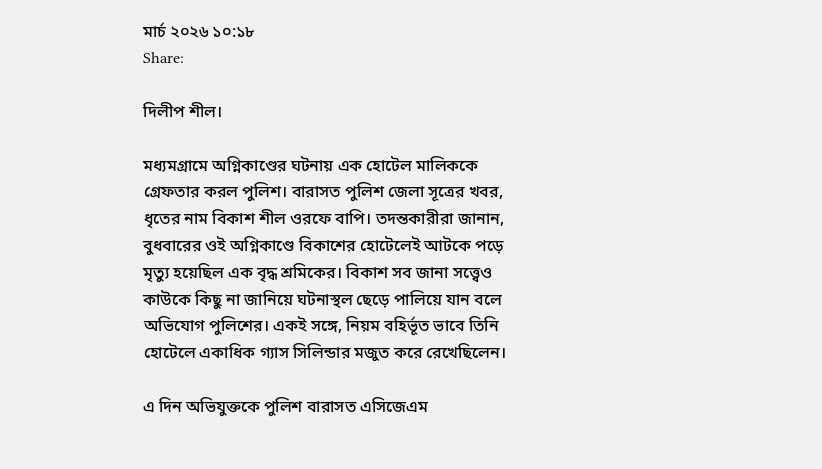মার্চ ২০২৬ ১০:১৮
Share:

দিলীপ শীল।

মধ্যমগ্রামে অগ্নিকাণ্ডের ঘটনায় এক হোটেল মালিককে গ্রেফতার করল পুলিশ। বারাসত পুলিশ জেলা সূত্রের খবর, ধৃতের নাম বিকাশ শীল ওরফে বাপি। তদন্তকারীরা জানান, বুধবারের ওই অগ্নিকাণ্ডে বিকাশের হোটেলেই আটকে পড়ে মৃত্যু হয়েছিল এক বৃদ্ধ শ্রমিকের। বিকাশ সব জানা সত্ত্বেও কাউকে কিছু না জানিয়ে ঘটনাস্থল ছেড়ে পালিয়ে যান বলে অভিযোগ পুলিশের। একই সঙ্গে, নিয়ম বহির্ভূত ভাবে তিনি হোটেলে একাধিক গ্যাস সিলিন্ডার মজুত করে রেখেছিলেন।

এ দিন অভিযুক্তকে পুলিশ বারাসত এসিজেএম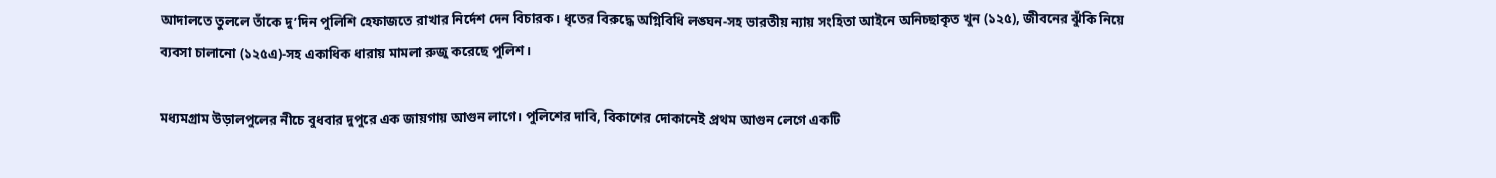আদালতে তুললে তাঁকে দু’দিন পুলিশি হেফাজতে রাখার নির্দেশ দেন বিচারক। ধৃতের বিরুদ্ধে অগ্নিবিধি লঙ্ঘন-সহ ভারতীয় ন্যায় সংহিতা আইনে অনিচ্ছাকৃত খুন (১২৫), জীবনের ঝুঁকি নিয়ে ব্যবসা চালানো (১২৫এ)-সহ একাধিক ধারায় মামলা রুজু করেছে পুলিশ।

মধ্যমগ্রাম উড়ালপুলের নীচে বুধবার দুপুরে এক জায়গায় আগুন লাগে। পুলিশের দাবি, বিকাশের দোকানেই প্রথম আগুন লেগে একটি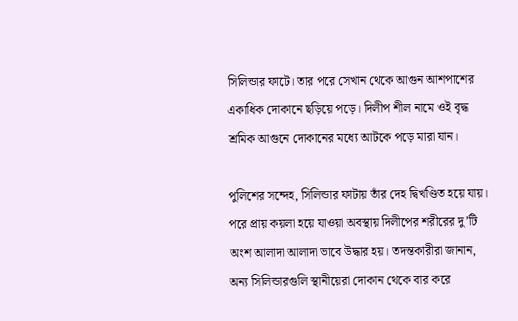সিলিন্ডার ফাটে। তার পরে সেখান থেকে আগুন আশপাশের একাধিক দোকানে ছড়িয়ে পড়ে। দিলীপ শীল নামে ওই বৃদ্ধ শ্রমিক আগুনে দোকানের মধ্যে আটকে পড়ে মারা যান।

পুলিশের সন্দেহ, সিলিন্ডার ফাটায় তাঁর দেহ দ্বিখণ্ডিত হয়ে যায়। পরে প্রায় কয়লা হয়ে যাওয়া অবস্থায় দিলীপের শরীরের দু’টি অংশ আলাদা আলাদা ভাবে উদ্ধার হয়। তদন্তকারীরা জানান, অন্য সিলিন্ডারগুলি স্থানীয়েরা দোকান থেকে বার করে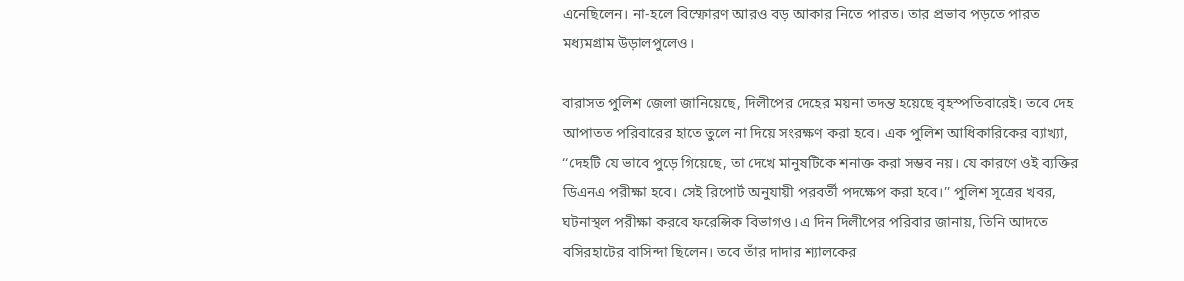এনেছিলেন। না-হলে বিস্ফোরণ আরও বড় আকার নিতে পারত। তার প্রভাব পড়তে পারত মধ্যমগ্রাম উড়ালপুলেও।

বারাসত পুলিশ জেলা জানিয়েছে, দিলীপের দেহের ময়না তদন্ত হয়েছে বৃহস্পতিবারেই। তবে দেহ আপাতত পরিবারের হাতে তুলে না দিয়ে সংরক্ষণ করা হবে। এক পুলিশ আধিকারিকের ব্যাখ্যা, ‘‘দেহটি যে ভাবে পুড়ে গিয়েছে, তা দেখে মানুষটিকে শনাক্ত করা সম্ভব নয়। যে কারণে ওই ব্যক্তির ডিএনএ পরীক্ষা হবে। সেই রিপোর্ট অনুযায়ী পরবর্তী পদক্ষেপ করা হবে।’’ পুলিশ সূত্রের খবর, ঘটনাস্থল পরীক্ষা করবে ফরেন্সিক বিভাগও।এ দিন দিলীপের পরিবার জানায়, তিনি আদতে বসিরহাটের বাসিন্দা ছিলেন। তবে তাঁর দাদার শ্যালকের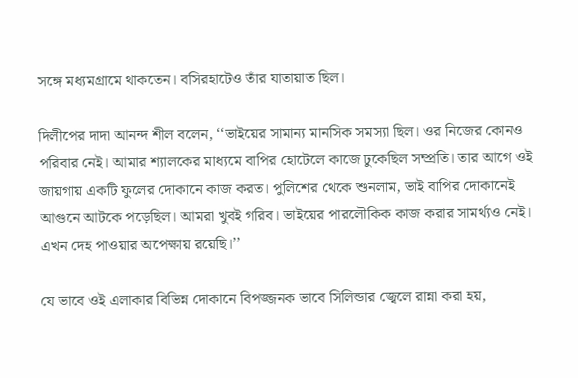সঙ্গে মধ্যমগ্রামে থাকতেন। বসিরহাটেও তাঁর যাতায়াত ছিল।

দিলীপের দাদা আনন্দ শীল বলেন, ‘‘ভাইয়ের সামান্য মানসিক সমস্যা ছিল। ওর নিজের কোনও পরিবার নেই। আমার শ্যালকের মাধ্যমে বাপির হোটেলে কাজে ঢুকেছিল সম্প্রতি। তার আগে ওই জায়গায় একটি ফুলের দোকানে কাজ করত। পুলিশের থেকে শুনলাম, ভাই বাপির দোকানেই আগুনে আটকে পড়েছিল। আমরা খুবই গরিব। ভাইয়ের পারলৌকিক কাজ করার সামর্থ্যও নেই। এখন দেহ পাওয়ার অপেক্ষায় রয়েছি।’’

যে ভাবে ওই এলাকার বিভিন্ন দোকানে বিপজ্জনক ভাবে সিলিন্ডার জ্বেলে রান্না করা হয়,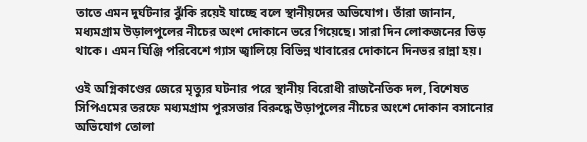তাতে এমন দুর্ঘটনার ঝুঁকি রয়েই যাচ্ছে বলে স্থানীয়দের অভিযোগ। তাঁরা জানান, মধ্যমগ্রাম উড়ালপুলের নীচের অংশ দোকানে ভরে গিয়েছে। সারা দিন লোকজনের ভিড় থাকে। এমন ঘিঞ্জি পরিবেশে গ্যাস জ্বালিয়ে বিভিন্ন খাবারের দোকানে দিনভর রান্না হয়।

ওই অগ্নিকাণ্ডের জেরে মৃত্যুর ঘটনার পরে স্থানীয় বিরোধী রাজনৈতিক দল, বিশেষত সিপিএমের তরফে মধ্যমগ্রাম পুরসভার বিরুদ্ধে উড়াপুলের নীচের অংশে দোকান বসানোর অভিযোগ তোলা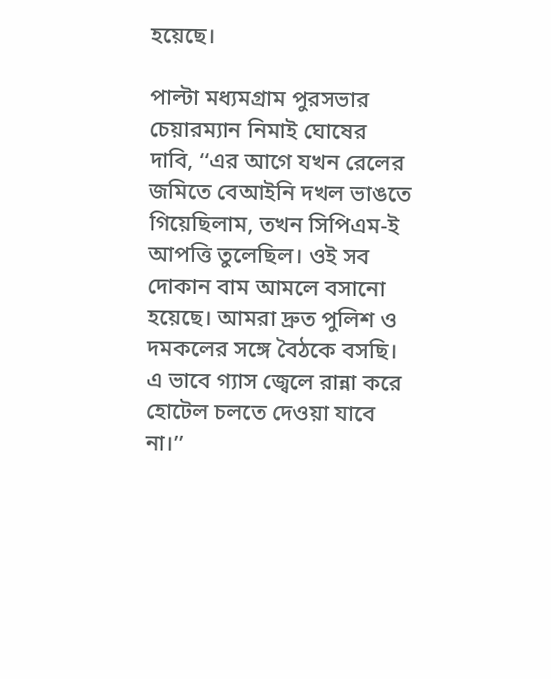হয়েছে।

পাল্টা মধ্যমগ্রাম পুরসভার চেয়ারম্যান নিমাই ঘোষের দাবি, ‘‘এর আগে যখন রেলের জমিতে বেআইনি দখল ভাঙতে গিয়েছিলাম, তখন সিপিএম-ই আপত্তি তুলেছিল। ওই সব দোকান বাম আমলে বসানো হয়েছে। আমরা দ্রুত পুলিশ ও দমকলের সঙ্গে বৈঠকে বসছি। এ ভাবে গ্যাস জ্বেলে রান্না করে হোটেল চলতে দেওয়া যাবে না।’’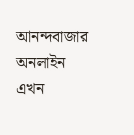আনন্দবাজার অনলাইন এখন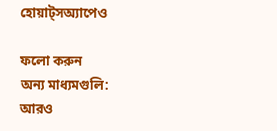হোয়াট্‌সঅ্যাপেও

ফলো করুন
অন্য মাধ্যমগুলি:
আরও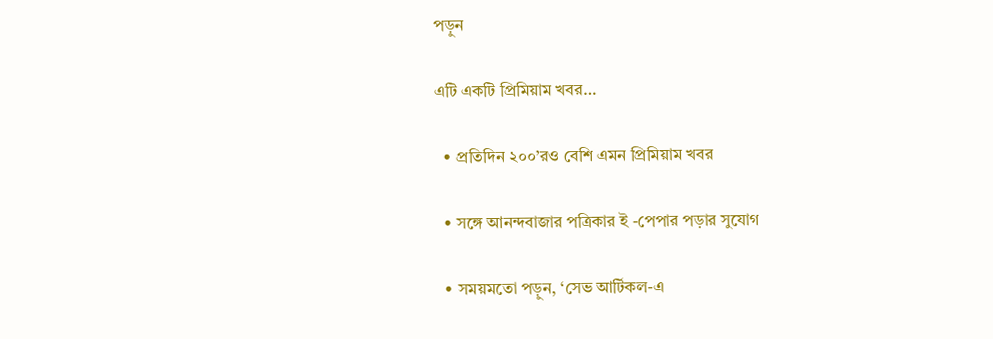পড়ুন

এটি একটি প্রিমিয়াম খবর…

  • প্রতিদিন ২০০’রও বেশি এমন প্রিমিয়াম খবর

  • সঙ্গে আনন্দবাজার পত্রিকার ই -পেপার পড়ার সুযোগ

  • সময়মতো পড়ুন, ‘সেভ আর্টিকল-এ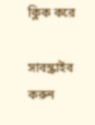ক্লিক করে

সাবস্ক্রাইব করুন